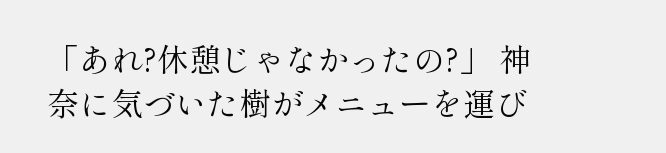「あれ?休憩じゃなかったの?」 神奈に気づいた樹がメニューを運び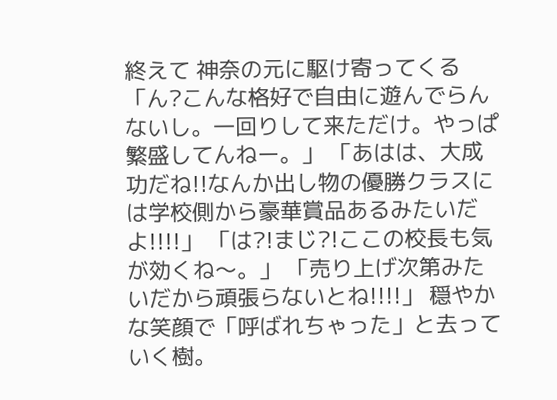終えて 神奈の元に駆け寄ってくる 「ん?こんな格好で自由に遊んでらんないし。一回りして来ただけ。やっぱ繁盛してんねー。」 「あはは、大成功だね!!なんか出し物の優勝クラスには学校側から豪華賞品あるみたいだよ!!!!」 「は?!まじ?!ここの校長も気が効くね〜。」 「売り上げ次第みたいだから頑張らないとね!!!!」 穏やかな笑顔で「呼ばれちゃった」と去っていく樹。